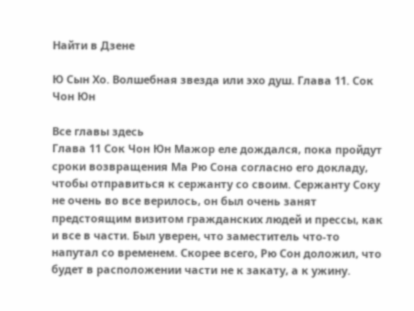Найти в Дзене

Ю Сын Хо. Волшебная звезда или эхо душ. Глава 11. Сок Чон Юн

Все главы здесь
Глава 11 Сок Чон Юн Мажор еле дождался, пока пройдут сроки возвращения Ма Рю Сона согласно его докладу, чтобы отправиться к сержанту со своим. Сержанту Соку не очень во все верилось, он был очень занят предстоящим визитом гражданских людей и прессы, как и все в части. Был уверен, что заместитель что-то напутал со временем. Скорее всего, Рю Сон доложил, что будет в расположении части не к закату, а к ужину.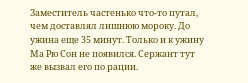Заместитель частенько что-то путал, чем доставлял лишнюю мороку. До ужина еще 35 минут. Только и к ужину Ма Рю Сон не появился. Сержант тут же вызвал его по рации.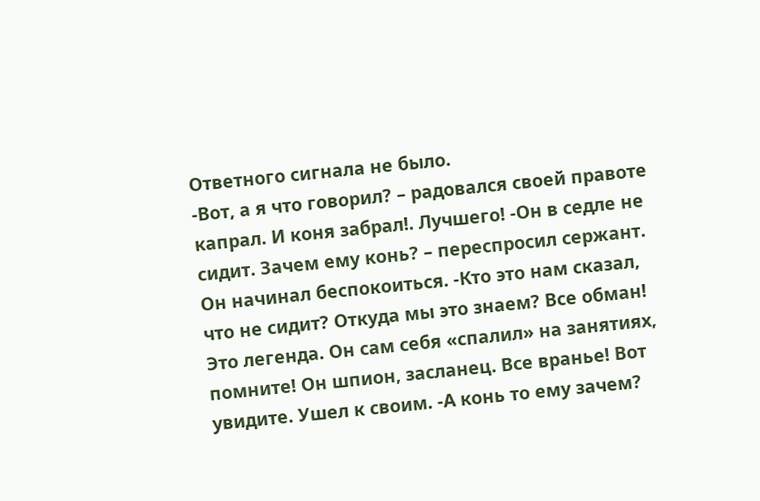Ответного сигнала не было.
-Вот, а я что говорил? – радовался своей правоте капрал. И коня забрал!. Лучшего! -Он в седле не сидит. Зачем ему конь? – переспросил сержант. Он начинал беспокоиться. -Кто это нам сказал, что не сидит? Откуда мы это знаем? Все обман! Это легенда. Он сам себя «спалил» на занятиях, помните! Он шпион, засланец. Все вранье! Вот увидите. Ушел к своим. -А конь то ему зачем?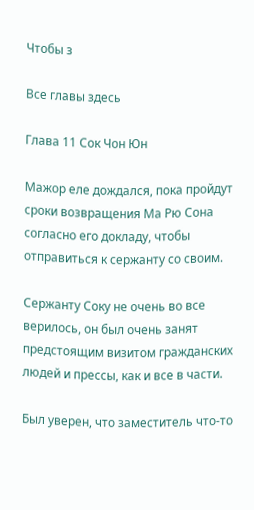Чтобы з

Все главы здесь

Глава 11 Сок Чон Юн

Мажор еле дождался, пока пройдут сроки возвращения Ма Рю Сона согласно его докладу, чтобы отправиться к сержанту со своим.

Сержанту Соку не очень во все верилось, он был очень занят предстоящим визитом гражданских людей и прессы, как и все в части.

Был уверен, что заместитель что-то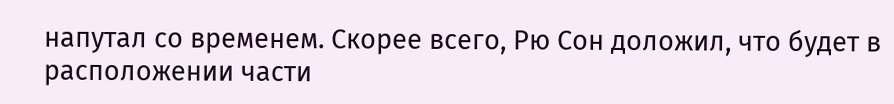напутал со временем. Скорее всего, Рю Сон доложил, что будет в расположении части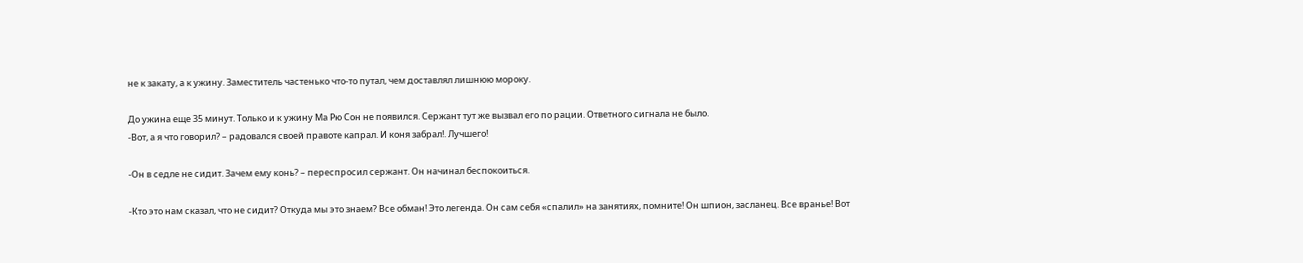не к закату, а к ужину. Заместитель частенько что-то путал, чем доставлял лишнюю мороку.

До ужина еще 35 минут. Только и к ужину Ма Рю Сон не появился. Сержант тут же вызвал его по рации. Ответного сигнала не было.
-Вот, а я что говорил? – радовался своей правоте капрал. И коня забрал!. Лучшего!

-Он в седле не сидит. Зачем ему конь? – переспросил сержант. Он начинал беспокоиться.

-Кто это нам сказал, что не сидит? Откуда мы это знаем? Все обман! Это легенда. Он сам себя «спалил» на занятиях, помните! Он шпион, засланец. Все вранье! Вот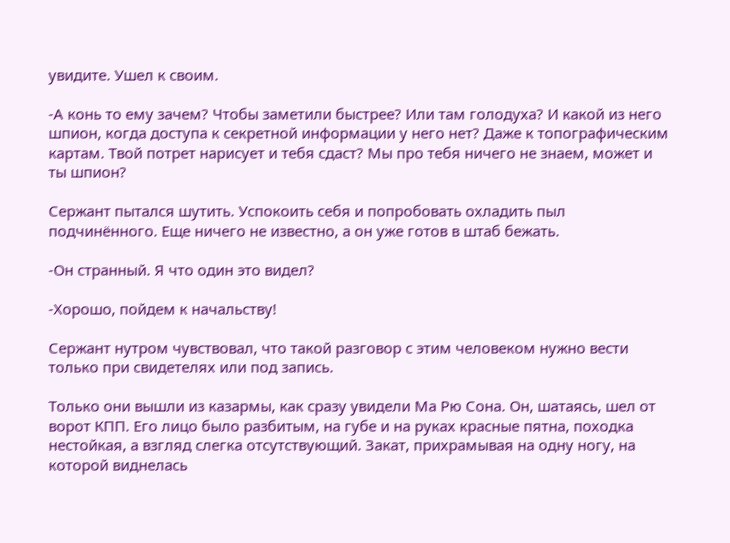увидите. Ушел к своим.

-А конь то ему зачем? Чтобы заметили быстрее? Или там голодуха? И какой из него шпион, когда доступа к секретной информации у него нет? Даже к топографическим картам. Твой потрет нарисует и тебя сдаст? Мы про тебя ничего не знаем, может и ты шпион?

Сержант пытался шутить. Успокоить себя и попробовать охладить пыл подчинённого. Еще ничего не известно, а он уже готов в штаб бежать.

-Он странный. Я что один это видел?

-Хорошо, пойдем к начальству!

Сержант нутром чувствовал, что такой разговор с этим человеком нужно вести только при свидетелях или под запись.

Только они вышли из казармы, как сразу увидели Ма Рю Сона. Он, шатаясь, шел от ворот КПП. Его лицо было разбитым, на губе и на руках красные пятна, походка нестойкая, а взгляд слегка отсутствующий. Закат, прихрамывая на одну ногу, на которой виднелась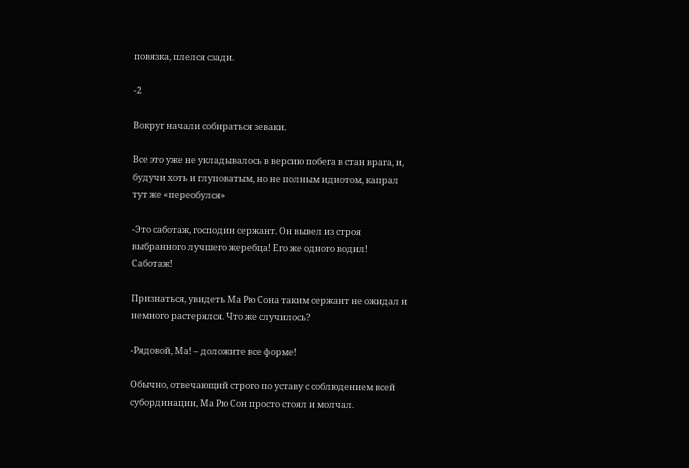повязка, плелся сзади.

-2

Вокруг начали собираться зеваки.

Все это уже не укладывалось в версию побега в стан врага, и, будучи хоть и глуповатым, но не полным идиотом, капрал тут же «переобулся»

-Это саботаж, господин сержант. Он вывел из строя выбранного лучшего жеребца! Его же одного водил! Саботаж!

Признаться, увидеть Ма Рю Сона таким сержант не ожидал и немного растерялся. Что же случилось?

-Рядовой, Ма! – доложите все форме!

Обычно, отвечающий строго по уставу с соблюдением всей субординации, Ма Рю Сон просто стоял и молчал.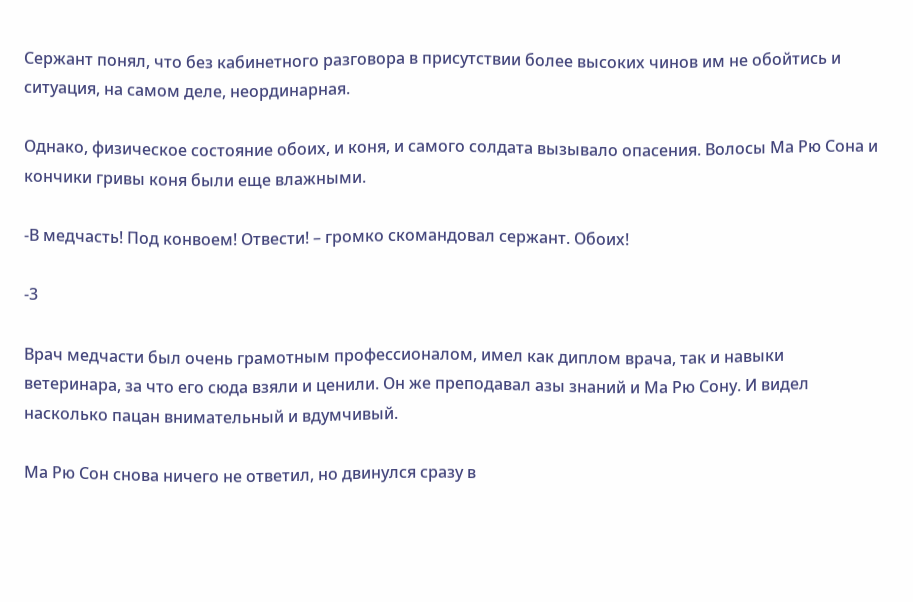Сержант понял, что без кабинетного разговора в присутствии более высоких чинов им не обойтись и ситуация, на самом деле, неординарная.

Однако, физическое состояние обоих, и коня, и самого солдата вызывало опасения. Волосы Ма Рю Сона и кончики гривы коня были еще влажными.

-В медчасть! Под конвоем! Отвести! – громко скомандовал сержант. Обоих!

-3

Врач медчасти был очень грамотным профессионалом, имел как диплом врача, так и навыки ветеринара, за что его сюда взяли и ценили. Он же преподавал азы знаний и Ма Рю Сону. И видел насколько пацан внимательный и вдумчивый.

Ма Рю Сон снова ничего не ответил, но двинулся сразу в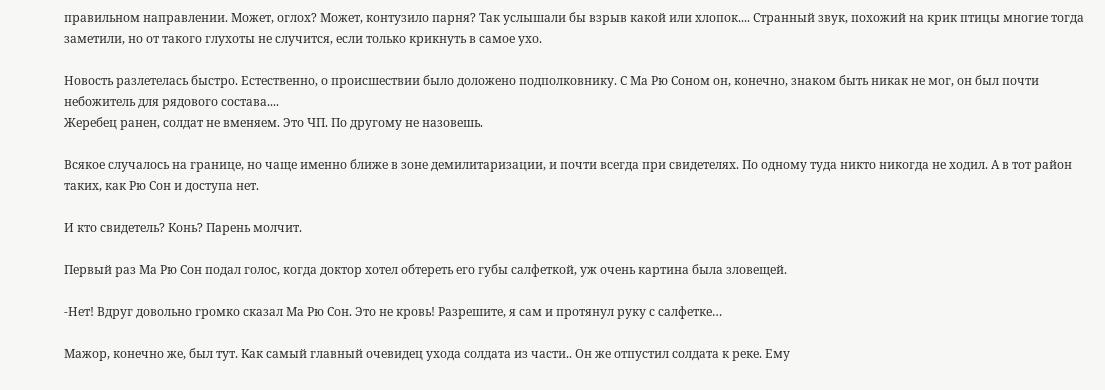правильном направлении. Может, оглох? Может, контузило парня? Так услышали бы взрыв какой или хлопок.... Странный звук, похожий на крик птицы многие тогда заметили, но от такого глухоты не случится, если только крикнуть в самое ухо.

Новость разлетелась быстро. Естественно, о происшествии было доложено подполковнику. С Ма Рю Соном он, конечно, знаком быть никак не мог, он был почти небожитель для рядового состава....
Жеребец ранен, солдат не вменяем. Это ЧП. По другому не назовешь.

Всякое случалось на границе, но чаще именно ближе в зоне демилитаризации, и почти всегда при свидетелях. По одному туда никто никогда не ходил. А в тот район таких, как Рю Сон и доступа нет.

И кто свидетель? Конь? Парень молчит.

Первый раз Ма Рю Сон подал голос, когда доктор хотел обтереть его губы салфеткой, уж очень картина была зловещей.

-Нет! Вдруг довольно громко сказал Ма Рю Сон. Это не кровь! Разрешите, я сам и протянул руку с салфетке…

Мажор, конечно же, был тут. Как самый главный очевидец ухода солдата из части.. Он же отпустил солдата к реке. Ему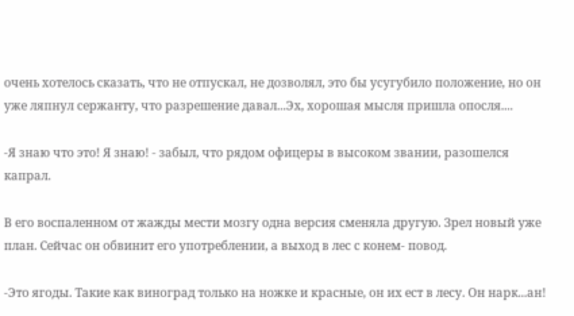очень хотелось сказать, что не отпускал, не дозволял, это бы усугубило положение, но он уже ляпнул сержанту, что разрешение давал...Эх, хорошая мысля пришла опосля....

-Я знаю что это! Я знаю! - забыл, что рядом офицеры в высоком звании, разошелся капрал.

В его воспаленном от жажды мести мозгу одна версия сменяла другую. Зрел новый уже план. Сейчас он обвинит его употреблении, а выход в лес с конем- повод.

-Это ягоды. Такие как виноград только на ножке и красные, он их ест в лесу. Он нарк...ан!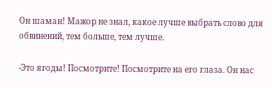Он шаман! Мажор не знал, какое лучше выбрать слово для обвинений, тем больше, тем лучше.

-Это ягоды! Посмотрите! Посмотрите на его глаза. Он нас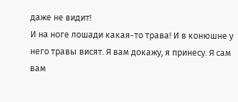даже не видит!
И на ноге лошади какая-то трава! И в конюшне у него травы висят. Я вам докажу, я принесу. Я сам вам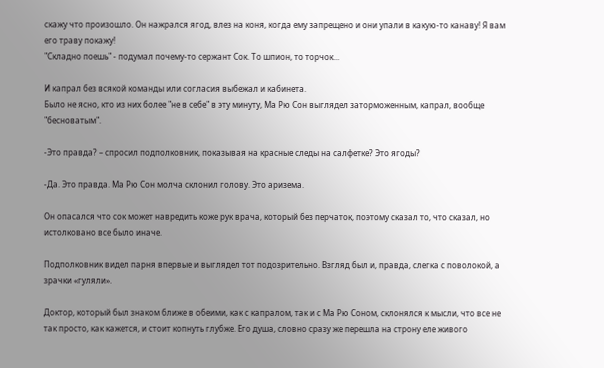скажу что произошло. Он нажрался ягод, влез на коня, когда ему запрещено и они упали в какую-то канаву! Я вам его траву покажу!
"Складно поешь" - подумал почему-то сержант Сок. То шпион, то торчок...

И капрал без всякой команды или согласия выбежал и кабинета.
Было не ясно, кто из них более "не в себе" в эту минуту, Ма Рю Сон выглядел заторможенным, капрал, вообще "бесноватым".

-Это правда? – спросил подполковник, показывая на красные следы на салфетке? Это ягоды?

-Да. Это правда. Ма Рю Сон молча склонил голову. Это аризема.

Он опасался что сок может навредить коже рук врача, который без перчаток, поэтому сказал то, что сказал, но истолковано все было иначе.

Подполковник видел парня впервые и выглядел тот подозрительно. Взгляд был и, правда, слегка с поволокой, а зрачки «гуляли».

Доктор, который был знаком ближе в обеими, как с капралом, так и с Ма Рю Соном, склонялся к мысли, что все не так просто, как кажется, и стоит копнуть глубже. Его душа, словно сразу же перешла на строну еле живого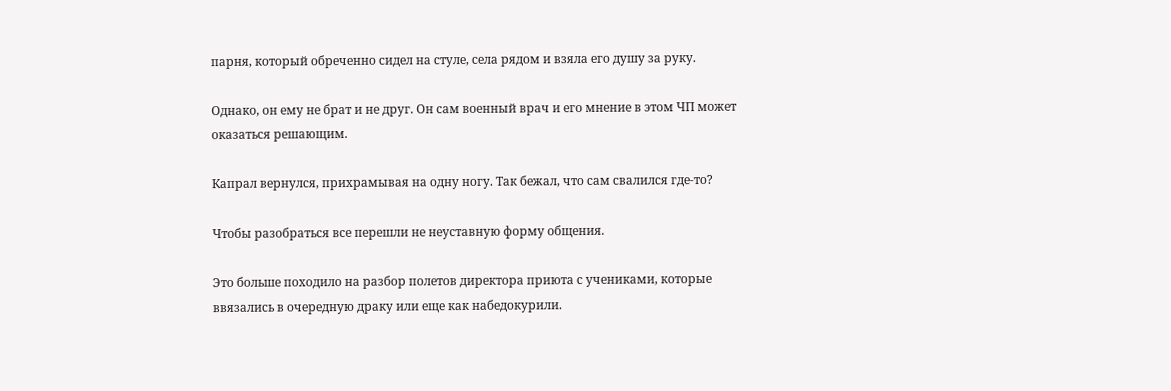парня, который обреченно сидел на стуле, села рядом и взяла его душу за руку.

Однако, он ему не брат и не друг. Он сам военный врач и его мнение в этом ЧП может оказаться решающим.

Капрал вернулся, прихрамывая на одну ногу. Так бежал, что сам свалился где-то?

Чтобы разобраться все перешли не неуставную форму общения.

Это больше походило на разбор полетов директора приюта с учениками, которые ввязались в очередную драку или еще как набедокурили.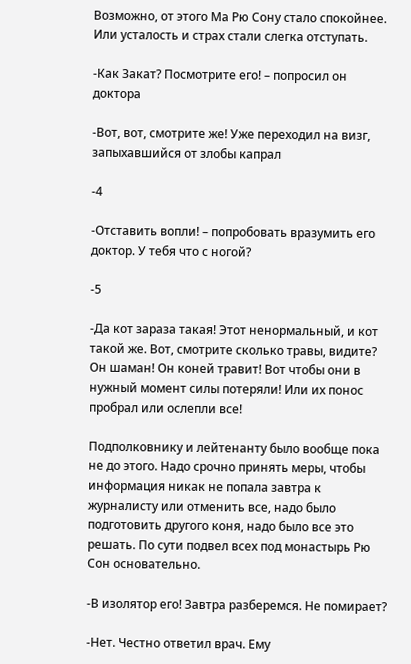Возможно, от этого Ма Рю Сону стало спокойнее. Или усталость и страх стали слегка отступать.

-Как Закат? Посмотрите его! – попросил он доктора

-Вот, вот, смотрите же! Уже переходил на визг, запыхавшийся от злобы капрал

-4

-Отставить вопли! – попробовать вразумить его доктор. У тебя что с ногой?

-5

-Да кот зараза такая! Этот ненормальный, и кот такой же. Вот, смотрите сколько травы, видите? Он шаман! Он коней травит! Вот чтобы они в нужный момент силы потеряли! Или их понос пробрал или ослепли все!

Подполковнику и лейтенанту было вообще пока не до этого. Надо срочно принять меры, чтобы информация никак не попала завтра к журналисту или отменить все, надо было подготовить другого коня, надо было все это решать. По сути подвел всех под монастырь Рю Сон основательно.

-В изолятор его! Завтра разберемся. Не помирает?

-Нет. Честно ответил врач. Ему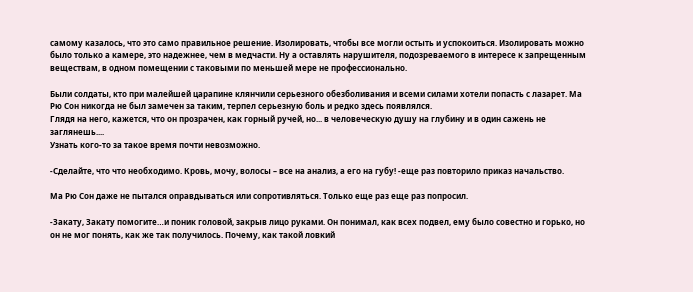самому казалось, что это само правильное решение. Изолировать, чтобы все могли остыть и успокоиться. Изолировать можно было только а камере, это надежнее, чем в медчасти. Ну а оставлять нарушителя, подозреваемого в интересе к запрещенным веществам, в одном помещении с таковыми по меньшей мере не профессионально.

Были солдаты, кто при малейшей царапине клянчили серьезного обезболивания и всеми силами хотели попасть с лазарет. Ма Рю Сон никогда не был замечен за таким, терпел серьезную боль и редко здесь появлялся.
Глядя на него, кажется, что он прозрачен, как горный ручей, но... в человеческую душу на глубину и в один сажень не заглянешь....
Узнать кого-то за такое время почти невозможно.

-Сделайте, что что необходимо. Кровь, мочу, волосы – все на анализ, а его на губу! -еще раз повторило приказ начальство.

Ма Рю Сон даже не пытался оправдываться или сопротивляться. Только еще раз еще раз попросил.

-Закату, Закату помогите…и поник головой, закрыв лицо руками. Он понимал, как всех подвел, ему было совестно и горько, но он не мог понять, как же так получилось. Почему, как такой ловкий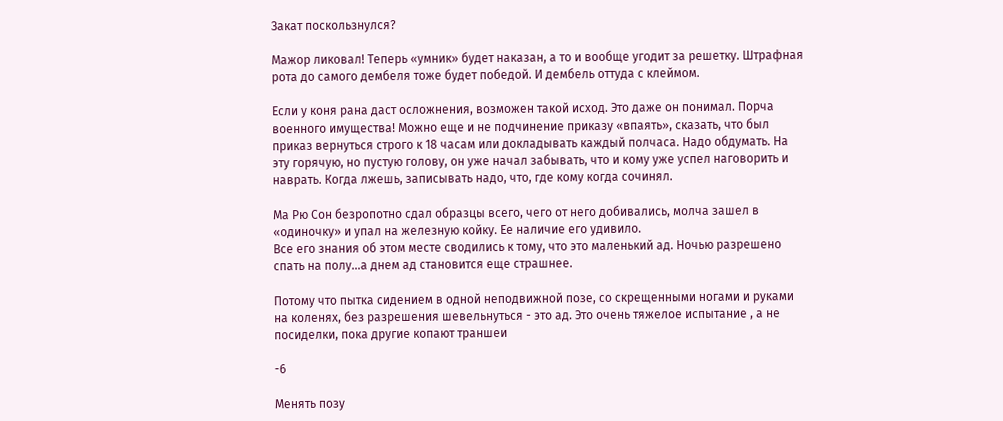Закат поскользнулся?

Мажор ликовал! Теперь «умник» будет наказан, а то и вообще угодит за решетку. Штрафная рота до самого дембеля тоже будет победой. И дембель оттуда с клеймом.

Если у коня рана даст осложнения, возможен такой исход. Это даже он понимал. Порча военного имущества! Можно еще и не подчинение приказу «впаять», сказать, что был приказ вернуться строго к 18 часам или докладывать каждый полчаса. Надо обдумать. На эту горячую, но пустую голову, он уже начал забывать, что и кому уже успел наговорить и наврать. Когда лжешь, записывать надо, что, где кому когда сочинял.

Ма Рю Сон безропотно сдал образцы всего, чего от него добивались, молча зашел в «одиночку» и упал на железную койку. Ее наличие его удивило.
Все его знания об этом месте сводились к тому, что это маленький ад. Ночью разрешено спать на полу…а днем ад становится еще страшнее.

Потому что пытка сидением в одной неподвижной позе, со скрещенными ногами и руками на коленях, без разрешения шевельнуться - это ад. Это очень тяжелое испытание , а не посиделки, пока другие копают траншеи

-6

Менять позу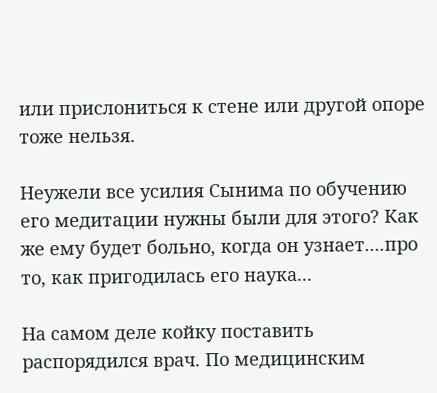или прислониться к стене или другой опоре тоже нельзя.

Неужели все усилия Сынима по обучению его медитации нужны были для этого? Как же ему будет больно, когда он узнает....про то, как пригодилась его наука...

На самом деле койку поставить распорядился врач. По медицинским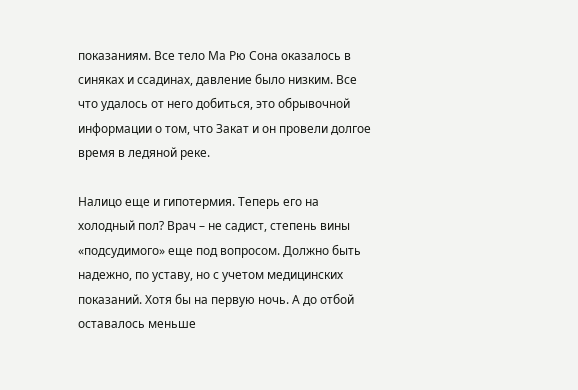показаниям. Все тело Ма Рю Сона оказалось в синяках и ссадинах, давление было низким. Все что удалось от него добиться, это обрывочной информации о том, что Закат и он провели долгое время в ледяной реке.

Налицо еще и гипотермия. Теперь его на холодный пол? Врач – не садист, степень вины «подсудимого» еще под вопросом. Должно быть надежно, по уставу, но с учетом медицинских показаний. Хотя бы на первую ночь. А до отбой оставалось меньше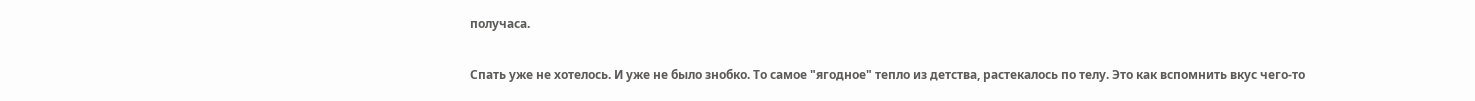получаса.

Спать уже не хотелось. И уже не было знобко. То самое "ягодное" тепло из детства, растекалось по телу. Это как вспомнить вкус чего-то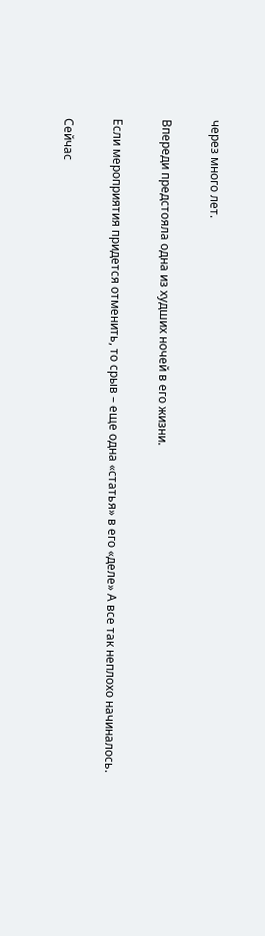через много лет.

Впереди предстояла одна из худших ночей в его жизни.

Если мероприятия придется отменить, то срыв – еще одна «статья» в его «деле» А все так неплохо начиналось.

Сейчас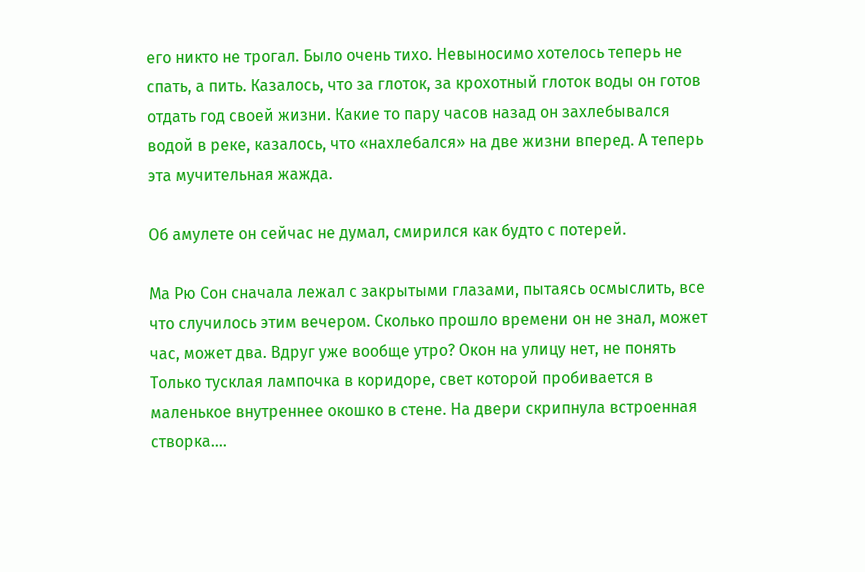его никто не трогал. Было очень тихо. Невыносимо хотелось теперь не спать, а пить. Казалось, что за глоток, за крохотный глоток воды он готов отдать год своей жизни. Какие то пару часов назад он захлебывался водой в реке, казалось, что «нахлебался» на две жизни вперед. А теперь эта мучительная жажда.

Об амулете он сейчас не думал, смирился как будто с потерей.

Ма Рю Сон сначала лежал с закрытыми глазами, пытаясь осмыслить, все что случилось этим вечером. Сколько прошло времени он не знал, может час, может два. Вдруг уже вообще утро? Окон на улицу нет, не понять Только тусклая лампочка в коридоре, свет которой пробивается в маленькое внутреннее окошко в стене. На двери скрипнула встроенная створка....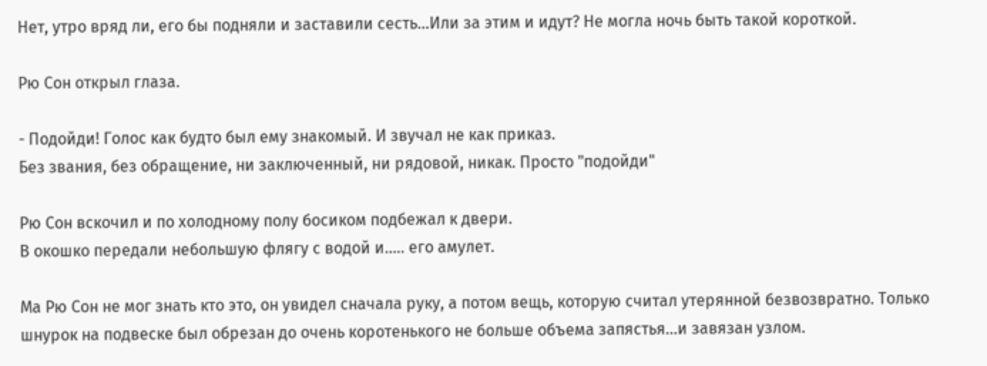Нет, утро вряд ли, его бы подняли и заставили сесть…Или за этим и идут? Не могла ночь быть такой короткой.

Рю Сон открыл глаза.

- Подойди! Голос как будто был ему знакомый. И звучал не как приказ.
Без звания, без обращение, ни заключенный, ни рядовой, никак. Просто "подойди"

Рю Сон вскочил и по холодному полу босиком подбежал к двери.
В окошко передали небольшую флягу с водой и..... его амулет.

Ма Рю Сон не мог знать кто это, он увидел сначала руку, а потом вещь, которую считал утерянной безвозвратно. Только шнурок на подвеске был обрезан до очень коротенького не больше объема запястья...и завязан узлом.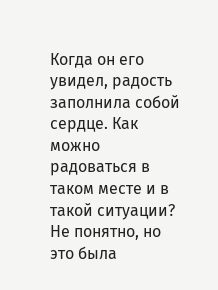Когда он его увидел, радость заполнила собой сердце. Как можно радоваться в таком месте и в такой ситуации? Не понятно, но это была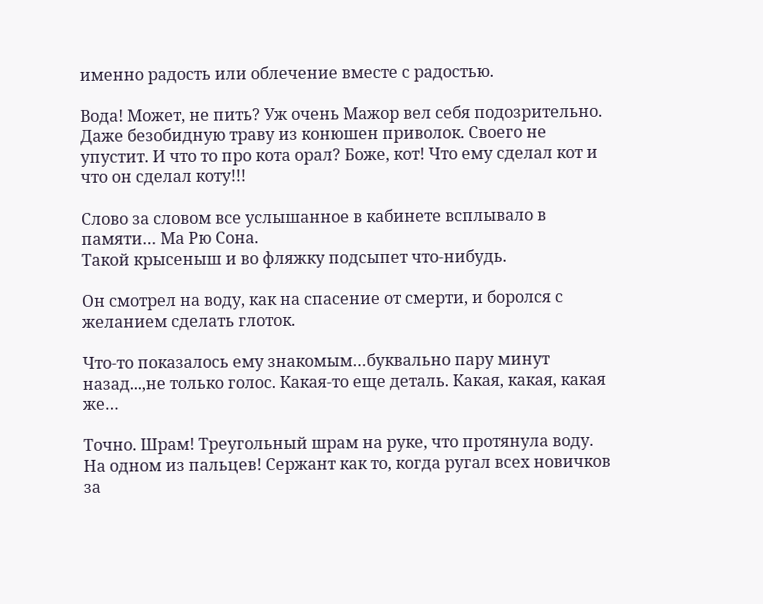именно радость или облечение вместе с радостью.

Вода! Может, не пить? Уж очень Мажор вел себя подозрительно. Даже безобидную траву из конюшен приволок. Своего не упустит. И что то про кота орал? Боже, кот! Что ему сделал кот и что он сделал коту!!!

Слово за словом все услышанное в кабинете всплывало в памяти… Ма Рю Сона.
Такой крысеныш и во фляжку подсыпет что-нибудь.

Он смотрел на воду, как на спасение от смерти, и боролся с желанием сделать глоток.

Что-то показалось ему знакомым…буквально пару минут назад...,не только голос. Какая-то еще деталь. Какая, какая, какая же…

Точно. Шрам! Треугольный шрам на руке, что протянула воду. На одном из пальцев! Сержант как то, когда ругал всех новичков за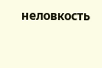неловкость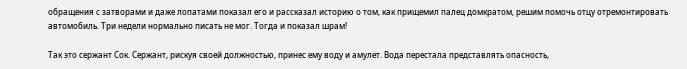обращения с затворами и даже лопатами показал его и рассказал историю о том, как прищемил палец домкратом, решим помочь отцу отремонтировать автомобиль. Три недели нормально писать не мог. Тогда и показал шрам!

Так это сержант Сок. Сержант, рискуя своей должностью, принес ему воду и амулет. Вода перестала представлять опасность,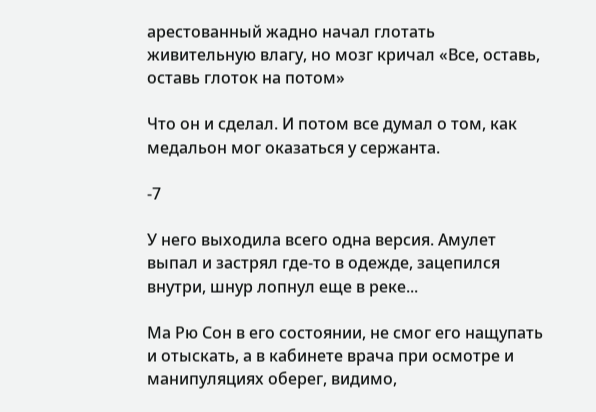арестованный жадно начал глотать живительную влагу, но мозг кричал «Все, оставь, оставь глоток на потом»

Что он и сделал. И потом все думал о том, как медальон мог оказаться у сержанта.

-7

У него выходила всего одна версия. Амулет выпал и застрял где-то в одежде, зацепился внутри, шнур лопнул еще в реке...

Ма Рю Сон в его состоянии, не смог его нащупать и отыскать, а в кабинете врача при осмотре и манипуляциях оберег, видимо,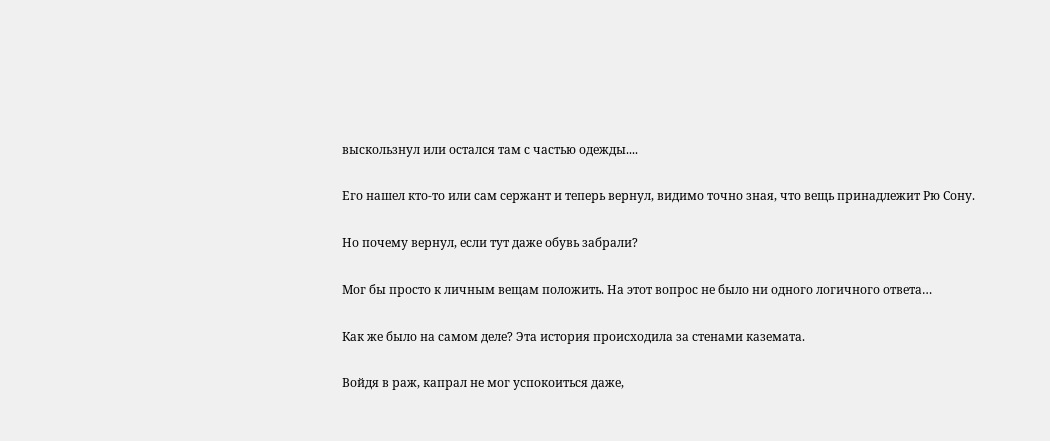выскользнул или остался там с частью одежды....

Его нашел кто-то или сам сержант и теперь вернул, видимо точно зная, что вещь принадлежит Рю Сону.

Но почему вернул, если тут даже обувь забрали?

Мог бы просто к личным вещам положить. На этот вопрос не было ни одного логичного ответа…

Как же было на самом деле? Эта история происходила за стенами каземата.

Войдя в раж, капрал не мог успокоиться даже,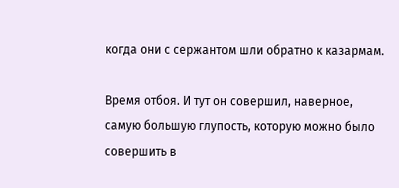когда они с сержантом шли обратно к казармам.

Время отбоя. И тут он совершил, наверное, самую большую глупость, которую можно было совершить в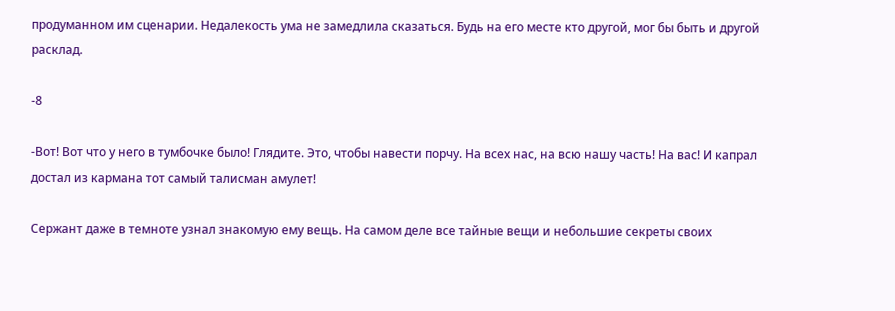продуманном им сценарии. Недалекость ума не замедлила сказаться. Будь на его месте кто другой, мог бы быть и другой расклад.

-8

-Вот! Вот что у него в тумбочке было! Глядите. Это, чтобы навести порчу. На всех нас, на всю нашу часть! На вас! И капрал достал из кармана тот самый талисман амулет!

Сержант даже в темноте узнал знакомую ему вещь. На самом деле все тайные вещи и небольшие секреты своих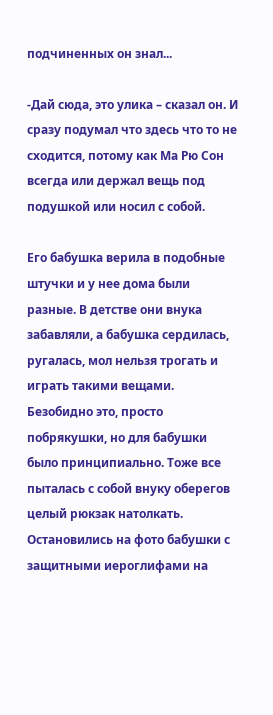подчиненных он знал...

-Дай сюда, это улика – сказал он. И сразу подумал что здесь что то не сходится, потому как Ма Рю Сон всегда или держал вещь под подушкой или носил с собой.

Его бабушка верила в подобные штучки и у нее дома были разные. В детстве они внука забавляли, а бабушка сердилась, ругалась, мол нельзя трогать и играть такими вещами.
Безобидно это, просто побрякушки, но для бабушки было принципиально. Тоже все пыталась с собой внуку оберегов целый рюкзак натолкать. Остановились на фото бабушки с защитными иероглифами на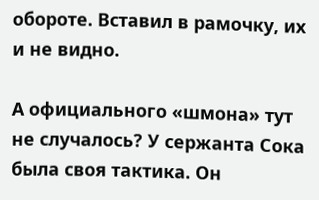обороте. Вставил в рамочку, их и не видно.

А официального «шмона» тут не случалось? У сержанта Сока была своя тактика. Он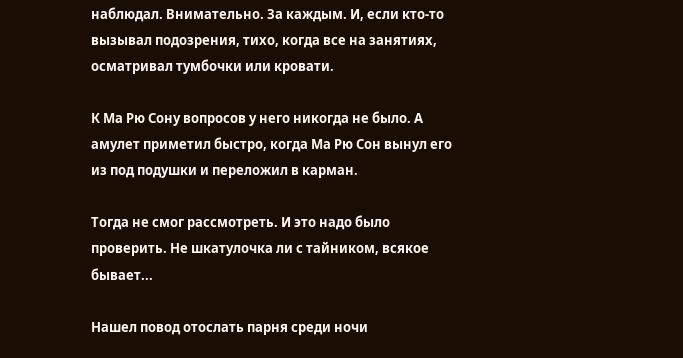наблюдал. Внимательно. За каждым. И, если кто-то вызывал подозрения, тихо, когда все на занятиях, осматривал тумбочки или кровати.

К Ма Рю Сону вопросов у него никогда не было. А амулет приметил быстро, когда Ма Рю Сон вынул его из под подушки и переложил в карман.

Тогда не смог рассмотреть. И это надо было проверить. Не шкатулочка ли с тайником, всякое бывает...

Нашел повод отослать парня среди ночи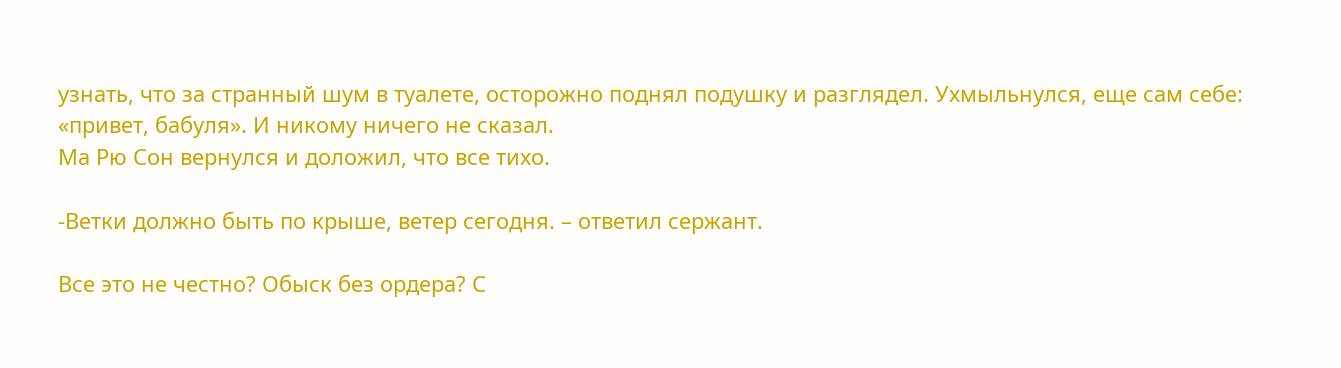узнать, что за странный шум в туалете, осторожно поднял подушку и разглядел. Ухмыльнулся, еще сам себе: «привет, бабуля». И никому ничего не сказал.
Ма Рю Сон вернулся и доложил, что все тихо.

-Ветки должно быть по крыше, ветер сегодня. – ответил сержант.

Все это не честно? Обыск без ордера? С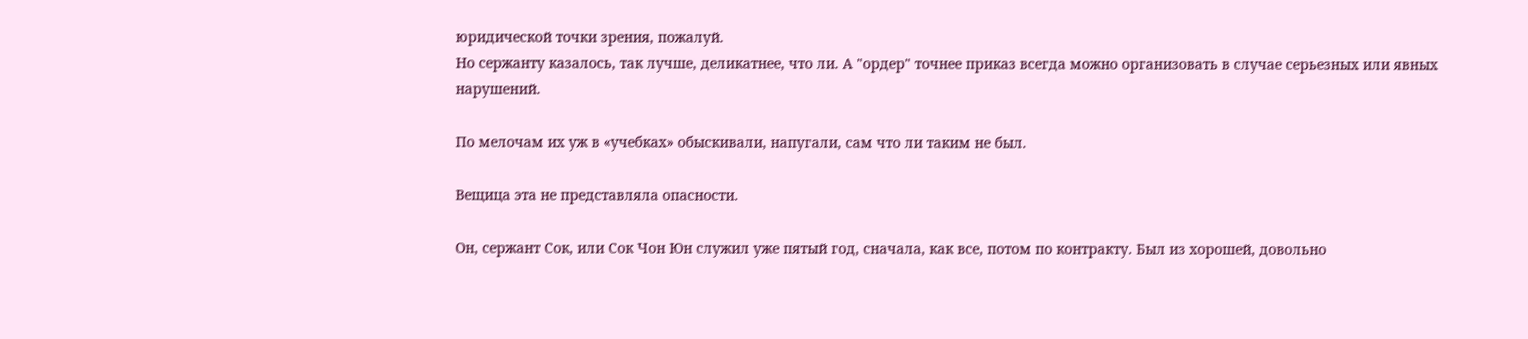юридической точки зрения, пожалуй.
Но сержанту казалось, так лучше, деликатнее, что ли. А "ордер" точнее приказ всегда можно организовать в случае серьезных или явных нарушений.

По мелочам их уж в «учебках» обыскивали, напугали, сам что ли таким не был.

Вещица эта не представляла опасности.

Он, сержант Сок, или Сок Чон Юн служил уже пятый год, сначала, как все, потом по контракту. Был из хорошей, довольно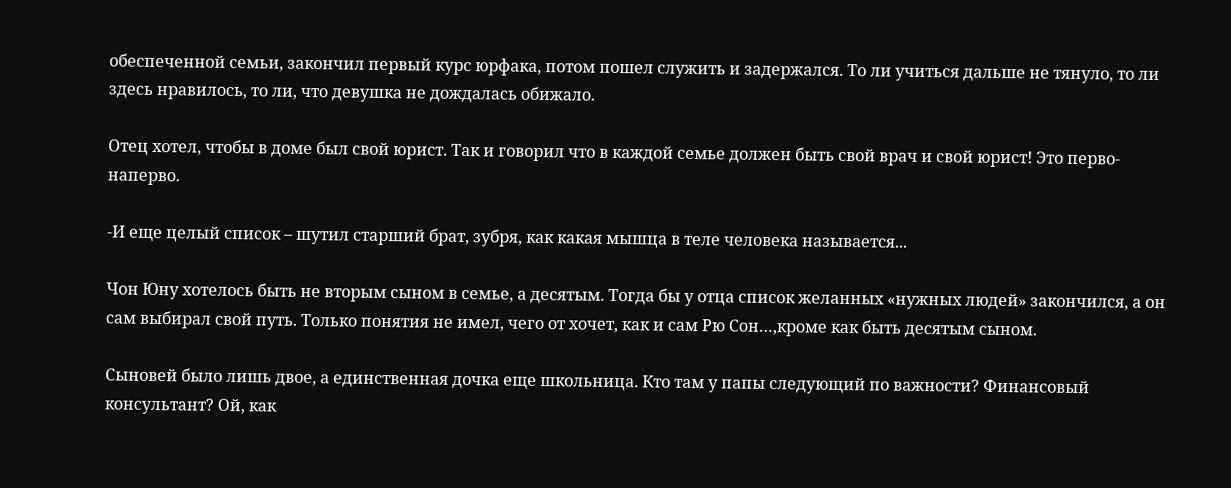обеспеченной семьи, закончил первый курс юрфака, потом пошел служить и задержался. То ли учиться дальше не тянуло, то ли здесь нравилось, то ли, что девушка не дождалась обижало.

Отец хотел, чтобы в доме был свой юрист. Так и говорил что в каждой семье должен быть свой врач и свой юрист! Это перво-наперво.

-И еще целый список – шутил старший брат, зубря, как какая мышца в теле человека называется...

Чон Юну хотелось быть не вторым сыном в семье, а десятым. Тогда бы у отца список желанных «нужных людей» закончился, а он сам выбирал свой путь. Только понятия не имел, чего от хочет, как и сам Рю Сон…,кроме как быть десятым сыном.

Сыновей было лишь двое, а единственная дочка еще школьница. Кто там у папы следующий по важности? Финансовый консультант? Ой, как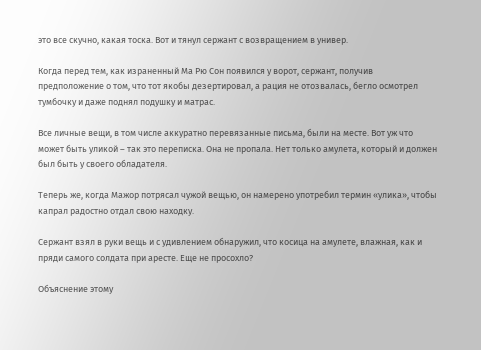это все скучно, какая тоска. Вот и тянул сержант с возвращением в универ.

Когда перед тем, как израненный Ма Рю Сон появился у ворот, сержант, получив предположение о том, что тот якобы дезертировал, а рация не отозвалась, бегло осмотрел тумбочку и даже поднял подушку и матрас.

Все личные вещи, в том числе аккуратно перевязанные письма, были на месте. Вот уж что может быть уликой – так это переписка. Она не пропала. Нет только амулета, который и должен был быть у своего обладателя.

Теперь же, когда Мажор потрясал чужой вещью, он намерено употребил термин «улика», чтобы капрал радостно отдал свою находку.

Сержант взял в руки вещь и с удивлением обнаружил, что косица на амулете, влажная, как и пряди самого солдата при аресте. Еще не просохло?

Объяснение этому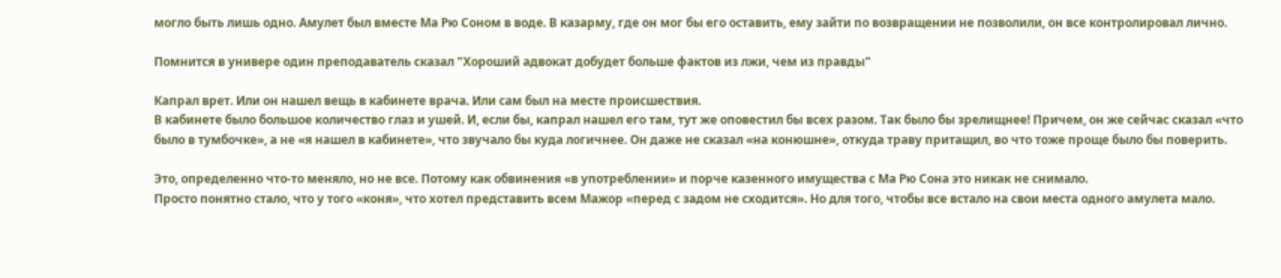могло быть лишь одно. Амулет был вместе Ма Рю Соном в воде. В казарму, где он мог бы его оставить, ему зайти по возвращении не позволили, он все контролировал лично.

Помнится в универе один преподаватель сказал "Хороший адвокат добудет больше фактов из лжи, чем из правды"

Капрал врет. Или он нашел вещь в кабинете врача. Или сам был на месте происшествия.
В кабинете было большое количество глаз и ушей. И, если бы, капрал нашел его там, тут же оповестил бы всех разом. Так было бы зрелищнее! Причем, он же сейчас сказал «что было в тумбочке», а не «я нашел в кабинете», что звучало бы куда логичнее. Он даже не сказал «на конюшне», откуда траву притащил, во что тоже проще было бы поверить.

Это, определенно что-то меняло, но не все. Потому как обвинения «в употреблении» и порче казенного имущества с Ма Рю Сона это никак не снимало.
Просто понятно стало, что у того «коня», что хотел представить всем Мажор «перед с задом не сходится». Но для того, чтобы все встало на свои места одного амулета мало.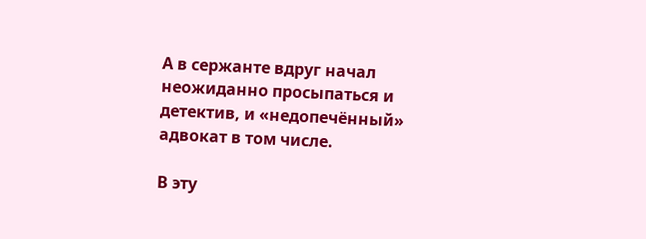А в сержанте вдруг начал неожиданно просыпаться и детектив, и «недопечённый» адвокат в том числе.

В эту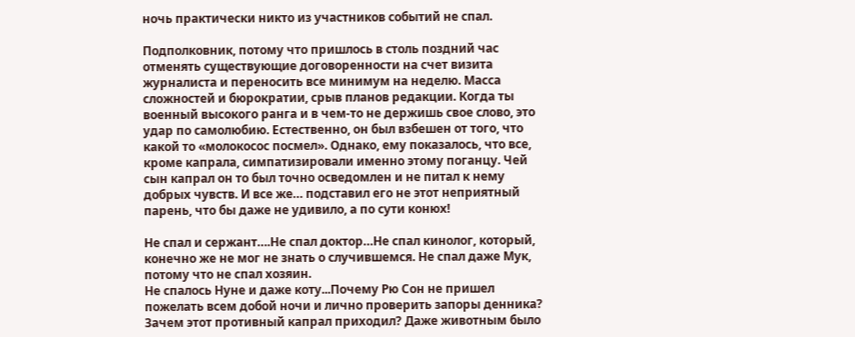ночь практически никто из участников событий не спал.

Подполковник, потому что пришлось в столь поздний час отменять существующие договоренности на счет визита журналиста и переносить все минимум на неделю. Масса сложностей и бюрократии, срыв планов редакции. Когда ты военный высокого ранга и в чем-то не держишь свое слово, это удар по самолюбию. Естественно, он был взбешен от того, что какой то «молокосос посмел». Однако, ему показалось, что все, кроме капрала, симпатизировали именно этому поганцу. Чей сын капрал он то был точно осведомлен и не питал к нему добрых чувств. И все же… подставил его не этот неприятный парень, что бы даже не удивило, а по сути конюх!

Не спал и сержант….Не спал доктор…Не спал кинолог, который, конечно же не мог не знать о случившемся. Не спал даже Мук, потому что не спал хозяин.
Не спалось Нуне и даже коту...Почему Рю Сон не пришел пожелать всем добой ночи и лично проверить запоры денника? Зачем этот противный капрал приходил? Даже животным было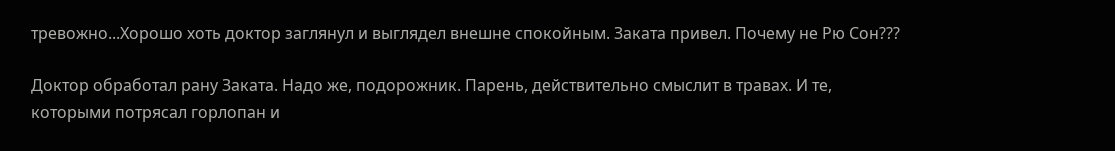тревожно...Хорошо хоть доктор заглянул и выглядел внешне спокойным. Заката привел. Почему не Рю Сон???

Доктор обработал рану Заката. Надо же, подорожник. Парень, действительно смыслит в травах. И те, которыми потрясал горлопан и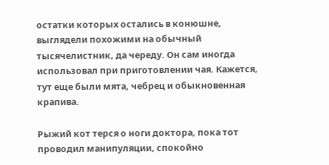остатки которых остались в конюшне, выглядели похожими на обычный тысячелистник, да череду. Он сам иногда использовал при приготовлении чая. Кажется, тут еще были мята, чебрец и обыкновенная крапива.

Рыжий кот терся о ноги доктора, пока тот проводил манипуляции, спокойно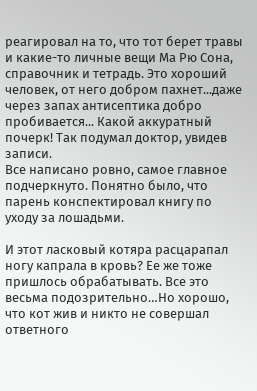реагировал на то, что тот берет травы и какие-то личные вещи Ма Рю Сона, справочник и тетрадь. Это хороший человек, от него добром пахнет...даже через запах антисептика добро пробивается... Какой аккуратный почерк! Так подумал доктор, увидев записи.
Все написано ровно, самое главное подчеркнуто. Понятно было, что парень конспектировал книгу по уходу за лошадьми.

И этот ласковый котяра расцарапал ногу капрала в кровь? Ее же тоже пришлось обрабатывать. Все это весьма подозрительно…Но хорошо, что кот жив и никто не совершал ответного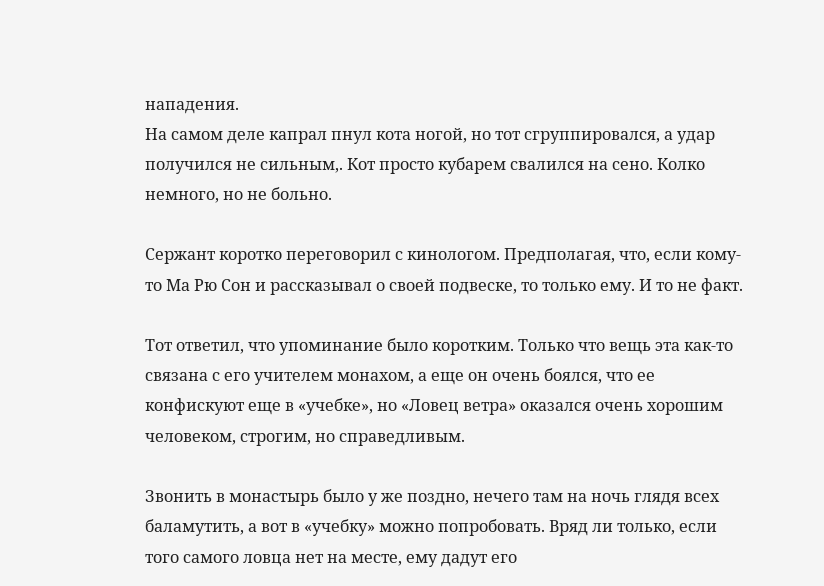нападения.
На самом деле капрал пнул кота ногой, но тот сгруппировался, а удар получился не сильным,. Кот просто кубарем свалился на сено. Колко немного, но не больно.

Сержант коротко переговорил с кинологом. Предполагая, что, если кому-то Ма Рю Сон и рассказывал о своей подвеске, то только ему. И то не факт.

Тот ответил, что упоминание было коротким. Только что вещь эта как-то связана с его учителем монахом, а еще он очень боялся, что ее конфискуют еще в «учебке», но «Ловец ветра» оказался очень хорошим человеком, строгим, но справедливым.

Звонить в монастырь было у же поздно, нечего там на ночь глядя всех баламутить, а вот в «учебку» можно попробовать. Вряд ли только, если того самого ловца нет на месте, ему дадут его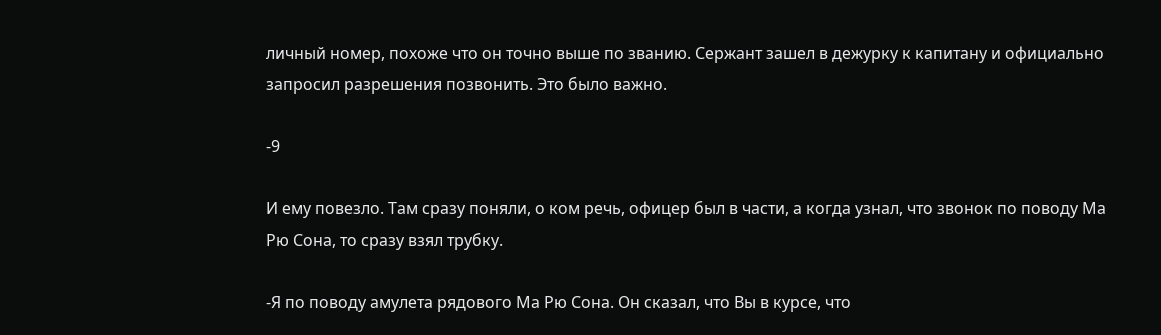личный номер, похоже что он точно выше по званию. Сержант зашел в дежурку к капитану и официально запросил разрешения позвонить. Это было важно.

-9

И ему повезло. Там сразу поняли, о ком речь, офицер был в части, а когда узнал, что звонок по поводу Ма Рю Сона, то сразу взял трубку.

-Я по поводу амулета рядового Ма Рю Сона. Он сказал, что Вы в курсе, что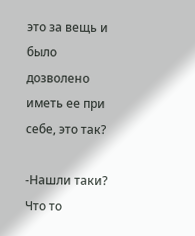это за вещь и было дозволено иметь ее при себе, это так?

-Нашли таки? Что то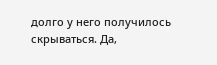долго у него получилось скрываться. Да,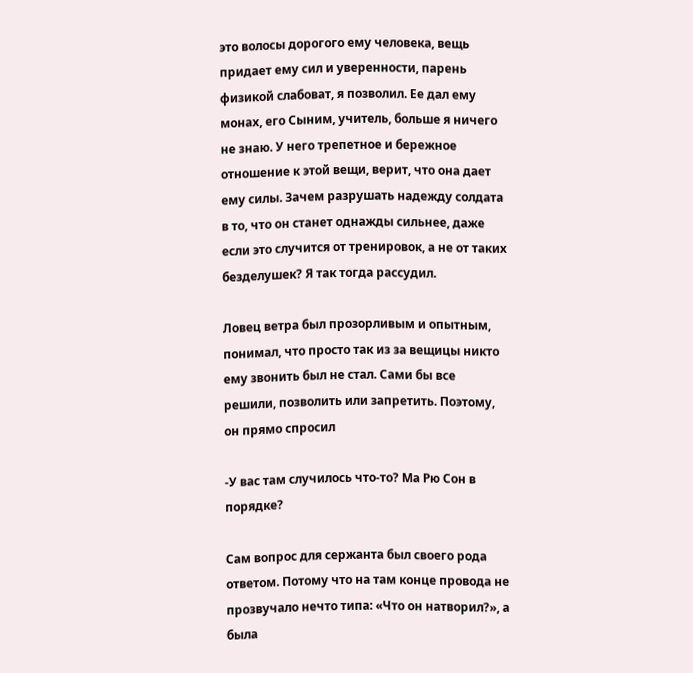это волосы дорогого ему человека, вещь придает ему сил и уверенности, парень физикой слабоват, я позволил. Ее дал ему монах, его Сыним, учитель, больше я ничего не знаю. У него трепетное и бережное отношение к этой вещи, верит, что она дает ему силы. Зачем разрушать надежду солдата в то, что он станет однажды сильнее, даже если это случится от тренировок, а не от таких безделушек? Я так тогда рассудил.

Ловец ветра был прозорливым и опытным, понимал, что просто так из за вещицы никто ему звонить был не стал. Сами бы все решили, позволить или запретить. Поэтому, он прямо спросил

-У вас там случилось что-то? Ма Рю Сон в порядке?

Сам вопрос для сержанта был своего рода ответом. Потому что на там конце провода не прозвучало нечто типа: «Что он натворил?», а была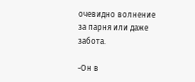очевидно волнение за парня или даже забота.

-Он в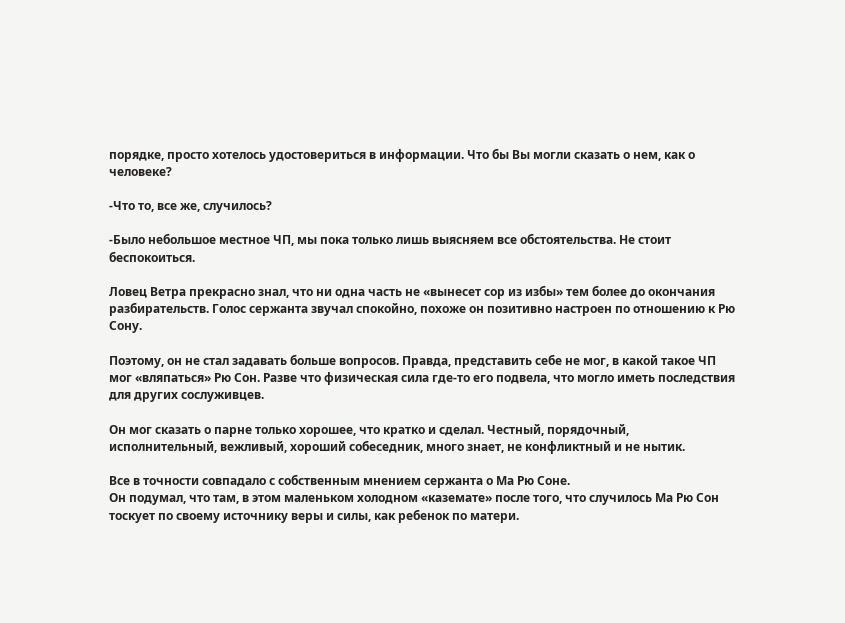порядке, просто хотелось удостовериться в информации. Что бы Вы могли сказать о нем, как о человеке?

-Что то, все же, случилось?

-Было небольшое местное ЧП, мы пока только лишь выясняем все обстоятельства. Не стоит беспокоиться.

Ловец Ветра прекрасно знал, что ни одна часть не «вынесет сор из избы» тем более до окончания разбирательств. Голос сержанта звучал спокойно, похоже он позитивно настроен по отношению к Рю Сону.

Поэтому, он не стал задавать больше вопросов. Правда, представить себе не мог, в какой такое ЧП мог «вляпаться» Рю Сон. Разве что физическая сила где-то его подвела, что могло иметь последствия для других сослуживцев.

Он мог сказать о парне только хорошее, что кратко и сделал. Честный, порядочный, исполнительный, вежливый, хороший собеседник, много знает, не конфликтный и не нытик.

Все в точности совпадало с собственным мнением сержанта о Ма Рю Соне.
Он подумал, что там, в этом маленьком холодном «каземате» после того, что случилось Ма Рю Сон тоскует по своему источнику веры и силы, как ребенок по матери.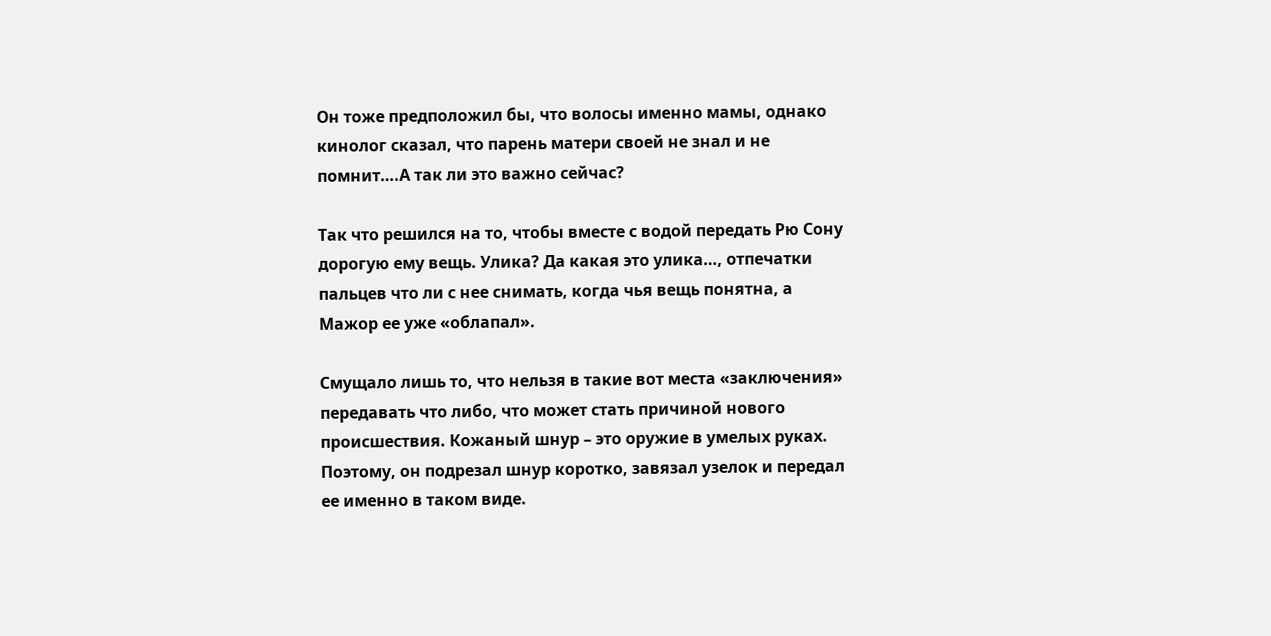Он тоже предположил бы, что волосы именно мамы, однако кинолог сказал, что парень матери своей не знал и не помнит….А так ли это важно сейчас?

Так что решился на то, чтобы вместе с водой передать Рю Сону дорогую ему вещь. Улика? Да какая это улика…, отпечатки пальцев что ли с нее снимать, когда чья вещь понятна, а Мажор ее уже «облапал».

Смущало лишь то, что нельзя в такие вот места «заключения» передавать что либо, что может стать причиной нового происшествия. Кожаный шнур – это оружие в умелых руках. Поэтому, он подрезал шнур коротко, завязал узелок и передал ее именно в таком виде.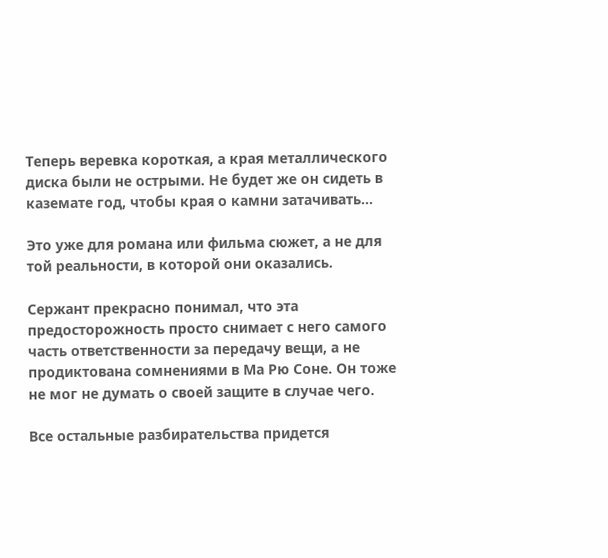Теперь веревка короткая, а края металлического диска были не острыми. Не будет же он сидеть в каземате год, чтобы края о камни затачивать...

Это уже для романа или фильма сюжет, а не для той реальности, в которой они оказались.

Сержант прекрасно понимал, что эта предосторожность просто снимает с него самого часть ответственности за передачу вещи, а не продиктована сомнениями в Ма Рю Соне. Он тоже не мог не думать о своей защите в случае чего.

Все остальные разбирательства придется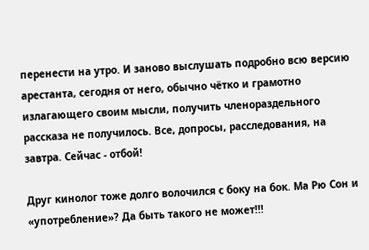перенести на утро. И заново выслушать подробно всю версию арестанта, сегодня от него, обычно чётко и грамотно излагающего своим мысли, получить членораздельного рассказа не получилось. Все, допросы, расследования, на завтра. Сейчас - отбой!

Друг кинолог тоже долго волочился с боку на бок. Ма Рю Сон и «употребление»? Да быть такого не может!!!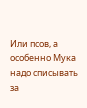Или псов, а особенно Мука надо списывать за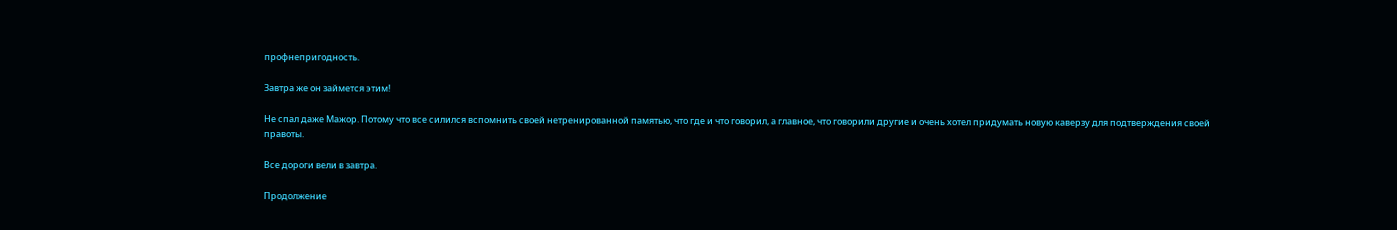профнепригодность.

Завтра же он займется этим!

Не спал даже Мажор. Потому что все силился вспомнить своей нетренированной памятью, что где и что говорил, а главное, что говорили другие и очень хотел придумать новую каверзу для подтверждения своей правоты.

Все дороги вели в завтра.

Продолжение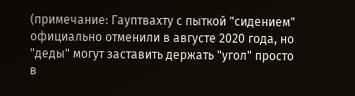(примечание: Гауптвахту с пыткой "сидением" официально отменили в августе 2020 года, но "деды" могут заставить держать "угол" просто в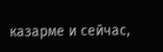казарме и сейчас,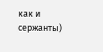как и сержанты)